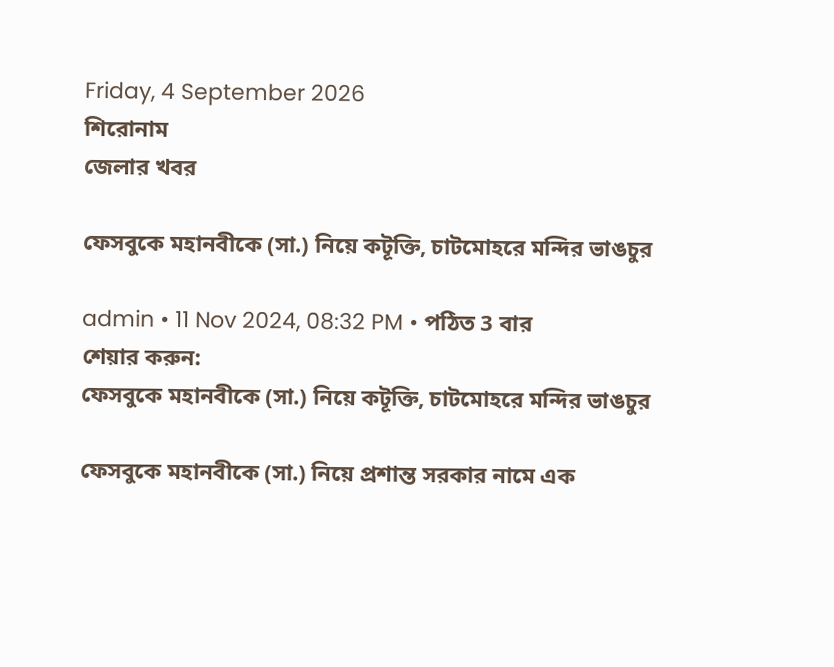Friday, 4 September 2026
শিরোনাম
জেলার খবর

ফেসবুকে মহানবীকে (সা.) নিয়ে কটূক্তি, চাটমোহরে মন্দির ভাঙচুর

admin • 11 Nov 2024, 08:32 PM • পঠিত 3 বার
শেয়ার করুন:
ফেসবুকে মহানবীকে (সা.) নিয়ে কটূক্তি, চাটমোহরে মন্দির ভাঙচুর

ফেসবুকে মহানবীকে (সা.) নিয়ে প্রশান্ত সরকার নামে এক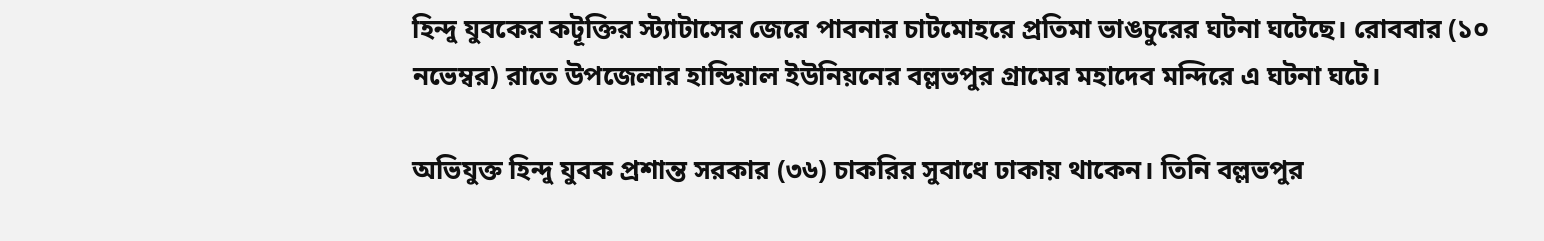হিন্দু যুবকের কটূক্তির স্ট্যাটাসের জেরে পাবনার চাটমোহরে প্রতিমা ভাঙচুরের ঘটনা ঘটেছে। রোববার (১০ নভেম্বর) রাতে উপজেলার হান্ডিয়াল ইউনিয়নের বল্লভপুর গ্রামের মহাদেব মন্দিরে এ ঘটনা ঘটে।

অভিযুক্ত হিন্দু যুবক প্রশান্ত সরকার (৩৬) চাকরির সুবাধে ঢাকায় থাকেন। তিনি বল্লভপুর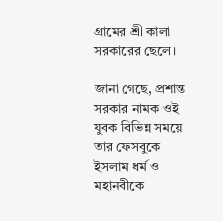গ্রামের শ্রী কালা সরকারের ছেলে।

জানা গেছে, প্রশান্ত সরকার নামক ওই যুবক বিভিন্ন সময়ে তার ফেসবুকে ইসলাম ধর্ম ও মহানবীকে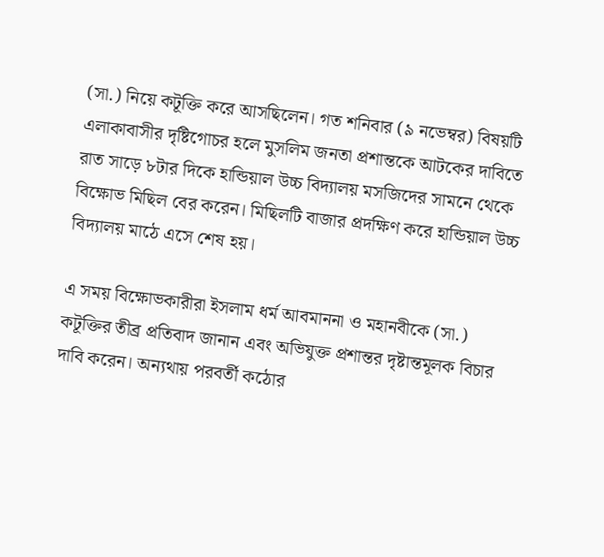(সা.) নিয়ে কটূক্তি করে আসছিলেন। গত শনিবার (৯ নভেম্বর) বিষয়টি এলাকাবাসীর দৃষ্টিগোচর হলে মুসলিম জনতা প্রশান্তকে আটকের দাবিতে রাত সাড়ে ৮টার দিকে হান্ডিয়াল উচ্চ বিদ্যালয় মসজিদের সামনে থেকে বিক্ষোভ মিছিল বের করেন। মিছিলটি বাজার প্রদক্ষিণ করে হান্ডিয়াল উচ্চ বিদ্যালয় মাঠে এসে শেষ হয়।

এ সময় বিক্ষোভকারীরা ইসলাম ধর্ম আবমাননা ও মহানবীকে (সা.) কটূক্তির তীব্র প্রতিবাদ জানান এবং অভিযুক্ত প্রশান্তর দৃষ্টান্তমূলক বিচার দাবি করেন। অন্যথায় পরবর্তী কঠোর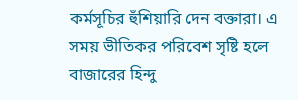কর্মসূচির হুঁশিয়ারি দেন বক্তারা। এ সময় ভীতিকর পরিবেশ সৃষ্টি হলে বাজারের হিন্দু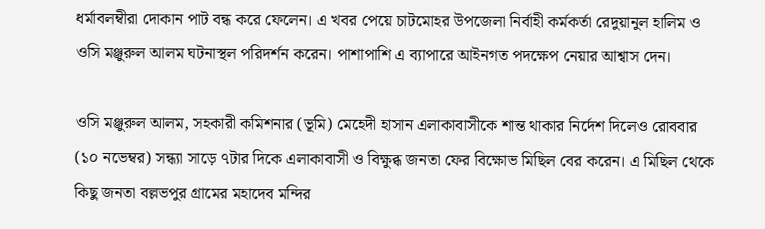ধর্মাবলম্বীরা দোকান পাট বন্ধ করে ফেলেন। এ খবর পেয়ে চাটমোহর উপজেলা নির্বাহী কর্মকর্তা রেদুয়ানুল হালিম ও ওসি মঞ্জুরুল আলম ঘটনাস্থল পরিদর্শন করেন। পাশাপাশি এ ব্যাপারে আইনগত পদক্ষেপ নেয়ার আশ্বাস দেন।

ওসি মঞ্জুরুল আলম, সহকারী কমিশনার (ভূমি) মেহেদী হাসান এলাকাবাসীকে শান্ত থাকার নির্দেশ দিলেও রোববার (১০ নভেম্বর) সন্ধ্যা সাড়ে ৭টার দিকে এলাকাবাসী ও বিক্ষুব্ধ জনতা ফের বিক্ষোভ মিছিল বের করেন। এ মিছিল থেকে কিছু জনতা বল্লভপুর গ্রামের মহাদেব মন্দির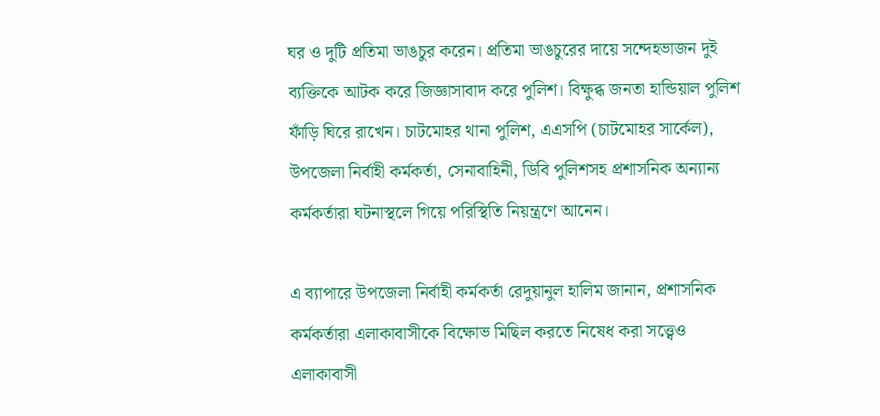ঘর ও দুটি প্রতিমা ভাঙচুর করেন। প্রতিমা ভাঙচুরের দায়ে সন্দেহভাজন দুই ব্যক্তিকে আটক করে জিজ্ঞাসাবাদ করে পুলিশ। বিক্ষুব্ধ জনতা হান্ডিয়াল পুলিশ ফাঁড়ি ঘিরে রাখেন। চাটমোহর থানা পুলিশ, এএসপি (চাটমোহর সার্কেল), উপজেলা নির্বাহী কর্মকর্তা, সেনাবাহিনী, ডিবি পুলিশসহ প্রশাসনিক অন্যান্য কর্মকর্তারা ঘটনাস্থলে গিয়ে পরিস্থিতি নিয়ন্ত্রণে আনেন।

এ ব্যাপারে উপজেলা নির্বাহী কর্মকর্তা রেদুয়ানুল হালিম জানান, প্রশাসনিক কর্মকর্তারা এলাকাবাসীকে বিক্ষোভ মিছিল করতে নিষেধ করা সত্ত্বেও এলাকাবাসী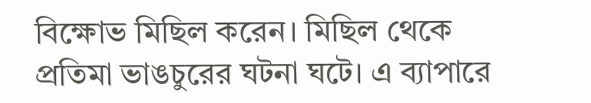বিক্ষোভ মিছিল করেন। মিছিল থেকে প্রতিমা ভাঙচুরের ঘটনা ঘটে। এ ব্যাপারে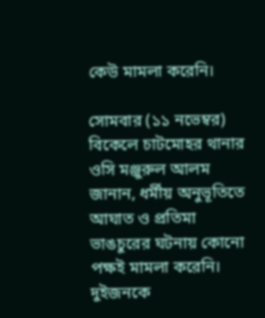কেউ মামলা করেনি।

সোমবার (১১ নভেম্বর) বিকেলে চাটমোহর থানার ওসি মঞ্জুরুল আলম জানান, ধর্মীয় অনুভূতিতে আঘাত ও প্রতিমা ভাঙচুরের ঘটনায় কোনো পক্ষই মামলা করেনি। দুইজনকে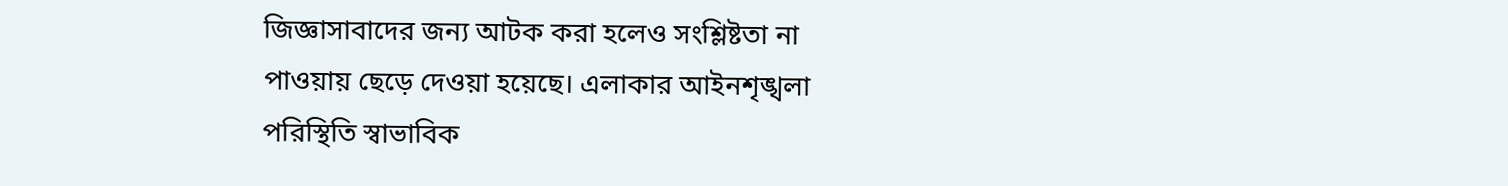জিজ্ঞাসাবাদের জন্য আটক করা হলেও সংশ্লিষ্টতা না পাওয়ায় ছেড়ে দেওয়া হয়েছে। এলাকার আইনশৃঙ্খলা পরিস্থিতি স্বাভাবিক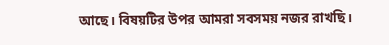আছে। বিষয়টির উপর আমরা সবসময় নজর রাখছি।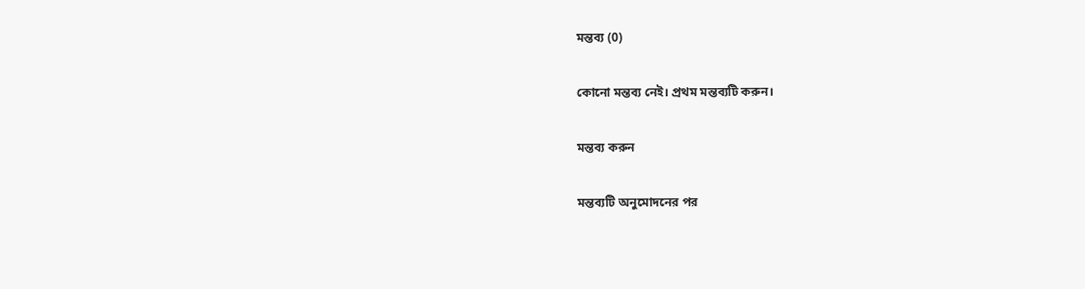মন্তব্য (0)

কোনো মন্তব্য নেই। প্রথম মন্তব্যটি করুন।

মন্তব্য করুন

মন্তব্যটি অনুমোদনের পর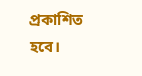প্রকাশিত হবে।